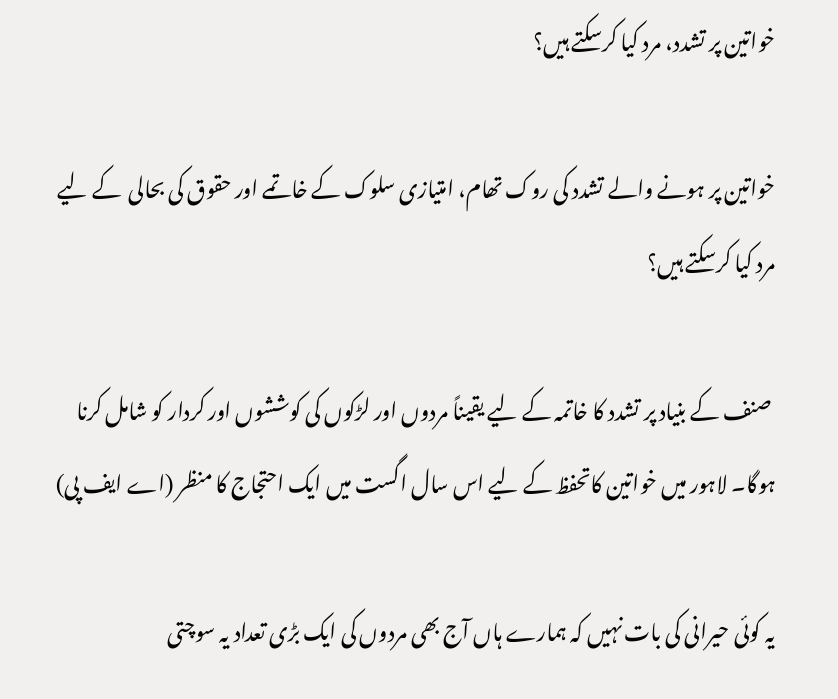خواتین پر تشدد، مرد کیا کرسکتے ہیں؟

خواتین پر ہونے والے تشدد کی روک تھام، امتیازی سلوک کے خاتمے اور حقوق کی بحالی  کے لیے مرد کیا کرسکتے ہیں؟

 صنف کے بنیاد پر تشدد کا خاتمہ کے لیے یقیناً مردوں اور لڑکوں کی کوششوں اور کردار کو شامل کرنا ہوگا۔ لاہور میں خواتین کاتحفظ کے لیے اس سال اگست میں ایک احتجاج کا منظر (اے ایف پی)

یہ کوئی حیرانی کی بات نہیں کہ ہمارے ہاں آج بھی مردوں کی ایک بڑی تعداد یہ سوچتی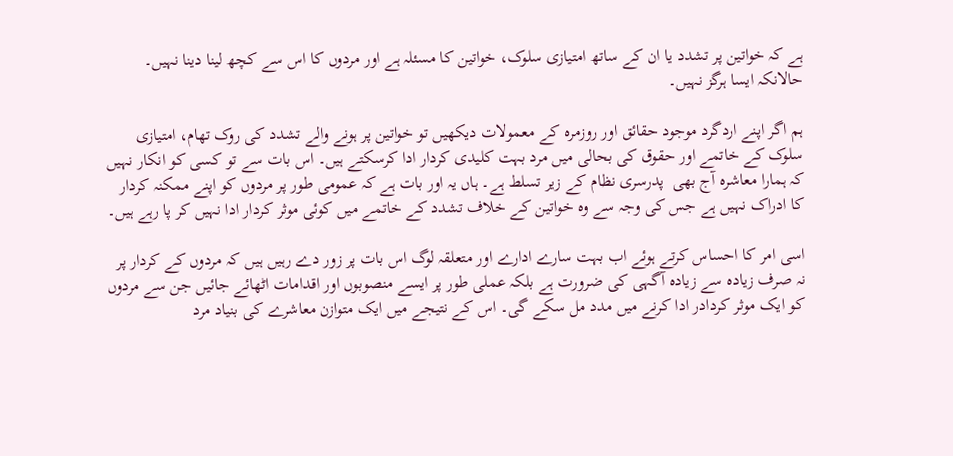ہے کہ خواتین پر تشدد یا ان کے ساتھ امتیازی سلوک، خواتین کا مسئلہ ہے اور مردوں کا اس سے کچھ لینا دینا نہیں۔ حالانکہ ایسا ہرگز نہیں۔

ہم اگر اپنے اردگرد موجود حقائق اور روزمرہ کے معمولات دیکھیں تو خواتین پر ہونے والے تشدد کی روک تھام، امتیازی سلوک کے خاتمے اور حقوق کی بحالی میں مرد بہت کلیدی کردار ادا کرسکتے ہیں۔ اس بات سے تو کسی کو انکار نہیں کہ ہمارا معاشرہ آج بھی  پدرسری نظام کے زیر تسلط ہے۔ ہاں یہ اور بات ہے کہ عمومی طور پر مردوں کو اپنے ممکنہ کردار کا ادراک نہیں ہے جس کی وجہ سے وہ خواتین کے خلاف تشدد کے خاتمے میں کوئی موثر کردار ادا نہیں کر پا رہے ہیں۔

اسی امر کا احساس کرتے ہوئے اب بہت سارے ادارے اور متعلقہ لوگ اس بات پر زور دے رہیں ہیں کہ مردوں کے کردار پر نہ صرف زیادہ سے زیادہ آگہی کی ضرورت ہے بلکہ عملی طور پر ایسے منصوبوں اور اقدامات اٹھائے جائیں جن سے مردوں کو ایک موثر کردادر ادا کرنے میں مدد مل سکے گی۔ اس کے نتیجے میں ایک متوازن معاشرے کی بنیاد مرد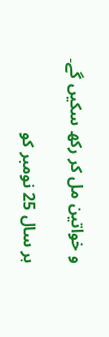و خواتین مل کر رکھ سکیں گے۔

ہر سال 25 نومبر کو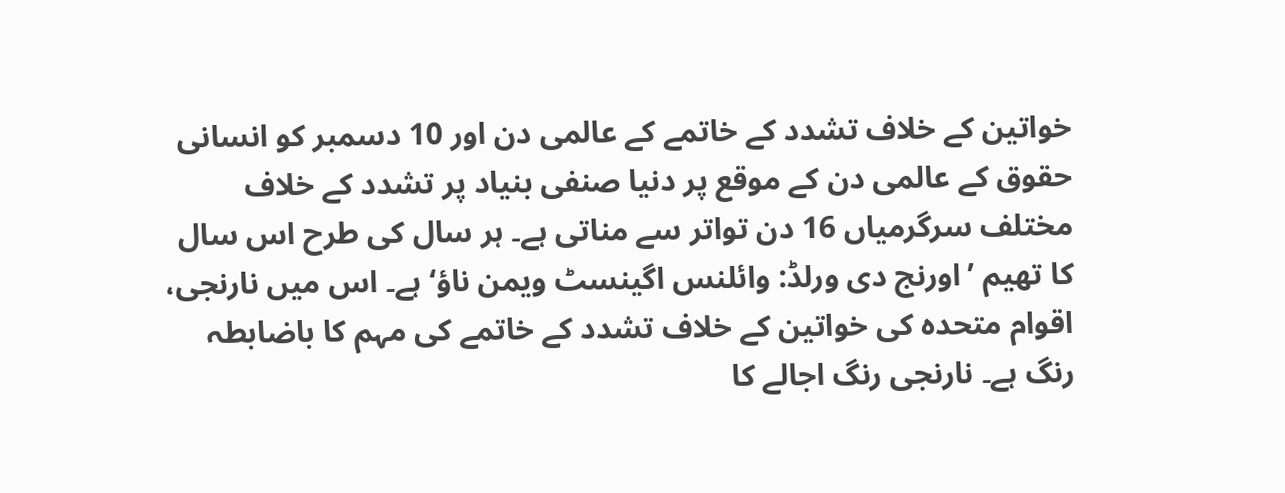خواتین کے خلاف تشدد کے خاتمے کے عالمی دن اور 10 دسمبر کو انسانی حقوق کے عالمی دن کے موقع پر دنیا صنفی بنیاد پر تشدد کے خلاف مختلف سرگرمیاں 16 دن تواتر سے مناتی ہے۔ ہر سال کی طرح اس سال کا تھیم ’اورنج دی ورلڈ: وائلنس اگینسٹ ویمن ناؤ‘ ہے۔ اس میں نارنجی، اقوام متحدہ کی خواتین کے خلاف تشدد کے خاتمے کی مہم کا باضابطہ رنگ ہے۔ نارنجی رنگ اجالے کا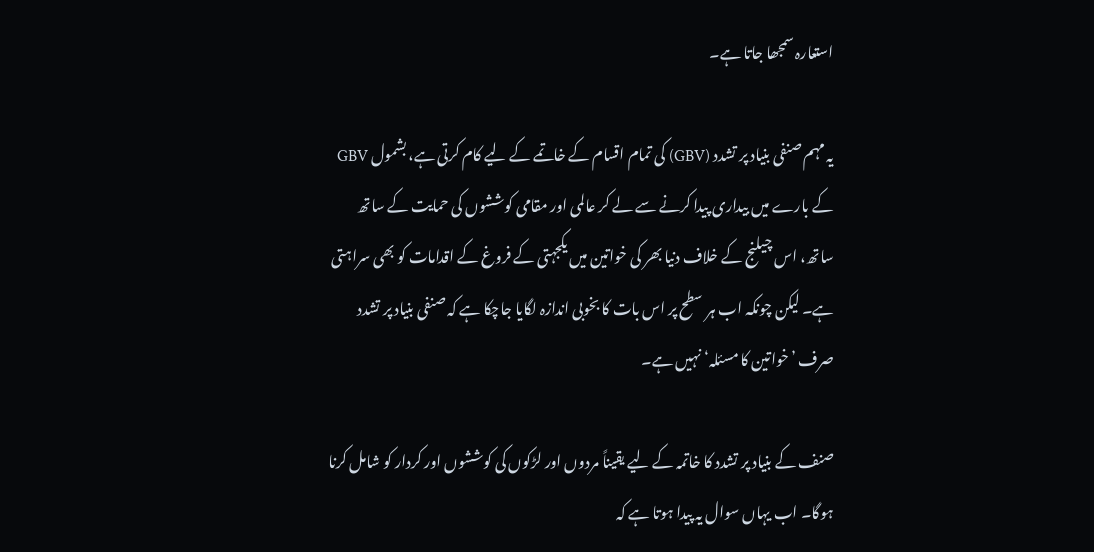استعارہ سمجھا جاتا ہے۔

یہ مہم صنفی بنیاد پر تشدد (GBV) کی تمام اقسام کے خاتمے کے لیے کام کرتی ہے، بشمول GBV کے بارے میں بیداری پیدا کرنے سے لے کر عالمی اور مقامی کوششوں کی حمایت کے ساتھ ساتھ، اس چیلنج کے خلاف دنیا بھر کی خواتین میں یکجہتی کے فروغ کے اقدامات کو بھی سراہتی ہے۔ لیکن چونکہ اب ہر سطح پر اس بات کا بخوبی اندازہ لگایا جاچکا ہے کہ صنفی بنیاد پر تشدد صرف ’خواتین کا مسئلہ‘ نہیں ہے۔

صنف کے بنیاد پر تشدد کا خاتمہ کے لیے یقیناً مردوں اور لڑکوں کی کوششوں اور کردار کو شامل کرنا ہوگا۔ اب یہاں سوال یہ پیدا ہوتا ہے کہ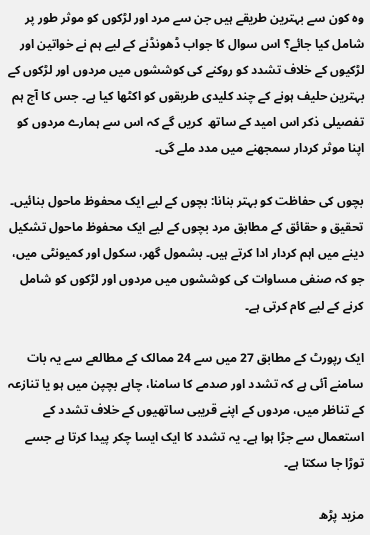وہ کون سے بہترین طریقے ہیں جن سے مرد اور لڑکوں کو موثر طور پر شامل کیا جائے؟ اس سوال کا جواب ڈھونڈنے کے لیے ہم نے خواتین اور لڑکیوں کے خلاف تشدد کو روکنے کی کوششوں میں مردوں اور لڑکوں کے بہترین حلیف ہونے کے چند کلیدی طریقوں کو اکٹھا کیا ہے۔ جس کا آج ہم تفصیلی ذکر اس امید کے ساتھ  کریں گے کہ اس سے ہمارے مردوں کو اپنا موثر کردار سمجھنے میں مدد ملے گی۔

بچوں کی حفاظت کو بہتر بنانا: بچوں کے لیے ایک محفوظ ماحول بنائیں۔ تحقیق و حقائق کے مطابق مرد بچوں کے لیے ایک محفوظ ماحول تشکیل دینے میں اہم کردار ادا کرتے ہیں۔ بشمول گھر، سکول اور کمیونٹی میں، جو کہ صنفی مساوات کی کوششوں میں مردوں اور لڑکوں کو شامل کرنے کے لیے کام کرتی ہے۔

ایک رپورٹ کے مطابق 27 میں سے 24 ممالک کے مطالعے سے یہ بات سامنے آئی ہے کہ تشدد اور صدمے کا سامنا، چاہے بچپن میں ہو یا تنازعہ کے تناظر میں، مردوں کے اپنے قریبی ساتھیوں کے خلاف تشدد کے استعمال سے جڑا ہوا ہے۔ یہ تشدد کا ایک ایسا چکر پیدا کرتا ہے جسے توڑا جا سکتا ہے۔

مزید پڑھ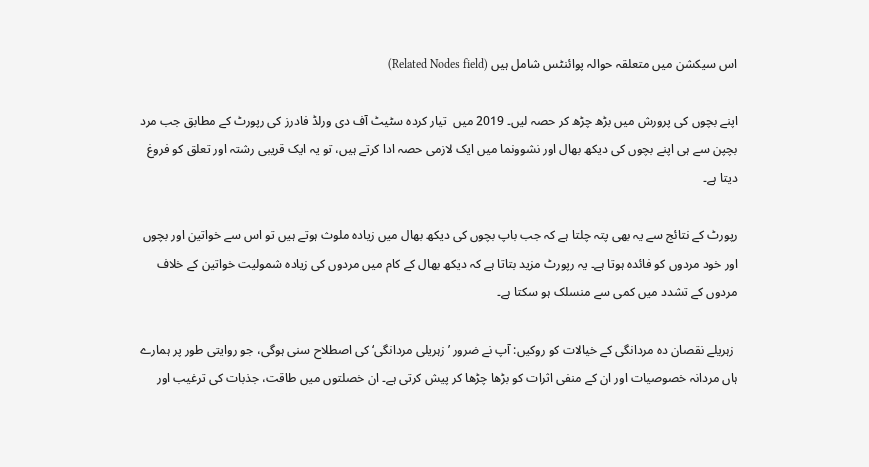اس سیکشن میں متعلقہ حوالہ پوائنٹس شامل ہیں (Related Nodes field)

اپنے بچوں کی پرورش میں بڑھ چڑھ کر حصہ لیں۔ 2019 میں  تیار کردہ سٹیٹ آف دی ورلڈ فادرز کی رپورٹ کے مطابق جب مرد بچپن سے ہی اپنے بچوں کی دیکھ بھال اور نشوونما میں ایک لازمی حصہ ادا کرتے ہیں، تو یہ ایک قریبی رشتہ اور تعلق کو فروغ دیتا ہے۔

رپورٹ کے نتائج سے یہ بھی پتہ چلتا ہے کہ جب باپ بچوں کی دیکھ بھال میں زیادہ ملوث ہوتے ہیں تو اس سے خواتین اور بچوں اور خود مردوں کو فائدہ ہوتا ہے۔ یہ رپورٹ مزید بتاتا ہے کہ دیکھ بھال کے کام میں مردوں کی زیادہ شمولیت خواتین کے خلاف مردوں کے تشدد میں کمی سے منسلک ہو سکتا ہے۔

 زہریلے نقصان دہ مردانگی کے خیالات کو روکیں: آپ نے ضرور ’زہریلی مردانگی‘ کی اصطلاح سنی ہوگی، جو روایتی طور پر ہمارے ہاں مردانہ خصوصیات اور ان کے منفی اثرات کو بڑھا چڑھا کر پیش کرتی ہے۔ ان خصلتوں میں طاقت، جذبات کی ترغیب اور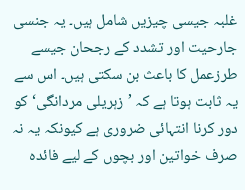غلبہ جیسی چیزیں شامل ہیں۔ یہ جنسی جارحیت اور تشدد کے رجحان جیسے طرزعمل کا باعث بن سکتی ہیں۔ اس سے یہ ثابت ہوتا ہے کہ ’زہریلی مردانگی‘ کو دور کرنا انتہائی ضروری ہے کیونکہ یہ نہ صرف خواتین اور بچوں کے لیے فائدہ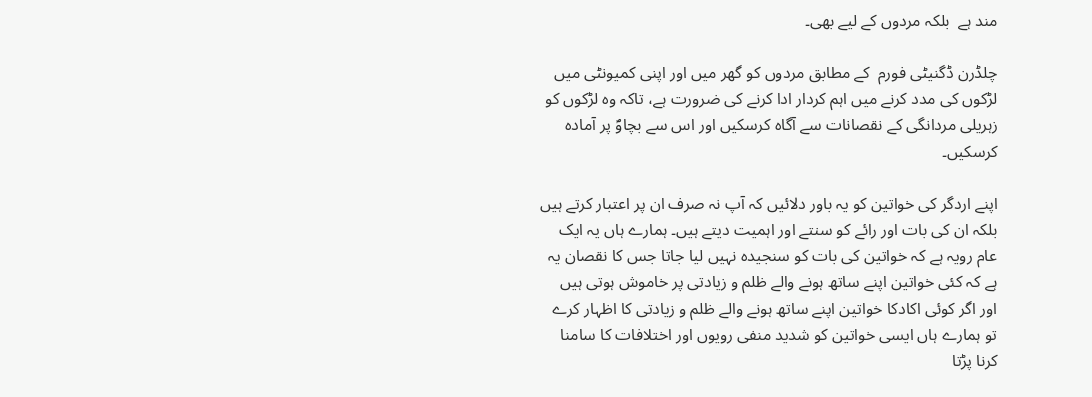مند ہے  بلکہ مردوں کے لیے بھی۔

چلڈرن ڈگنیٹی فورم  کے مطابق مردوں کو گھر میں اور اپنی کمیونٹی میں لڑکوں کی مدد کرنے میں اہم کردار ادا کرنے کی ضرورت ہے، تاکہ وہ لڑکوں کو زہریلی مردانگی کے نقصانات سے آگاہ کرسکیں اور اس سے بچاوؐ پر آمادہ کرسکیں۔

اپنے اردگر کی خواتین کو یہ باور دلائیں کہ آپ نہ صرف ان پر اعتبار کرتے ہیں بلکہ ان کی بات اور رائے کو سنتے اور اہمیت دیتے ہیں۔ ہمارے ہاں یہ ایک عام رویہ ہے کہ خواتین کی بات کو سنجیدہ نہیں لیا جاتا جس کا نقصان یہ ہے کہ کئی خواتین اپنے ساتھ ہونے والے ظلم و زیادتی پر خاموش ہوتی ہیں اور اگر کوئی اکادکا خواتین اپنے ساتھ ہونے والے ظلم و زیادتی کا اظہار کرے تو ہمارے ہاں ایسی خواتین کو شدید منفی رویوں اور اختلافات کا سامنا کرنا پڑتا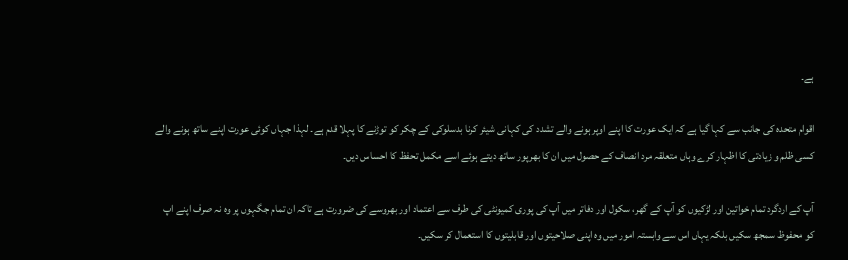ہے۔

اقوام متحدہ کی جانب سے کہا گیا ہے کہ ایک عورت کا اپنے اوپر ہونے والے تشدد کی کہانی شیئر کرنا بدسلوکی کے چکر کو توڑنے کا پہلا قدم ہے۔ لہذا جہاں کوئی عورت اپنے ساتھ ہونے والے کسی ظلم و زیادتی کا اظہار کرے وہاں متعلقہ مرد انصاف کے حصول میں ان کا بھرپور ساتھ دیتے ہوئے اسے مکمل تحفظ کا احساس دیں۔

آپ کے اردگرد تمام خواتین اور لڑکیوں کو آپ کے گھر، سکول اور دفاتر میں آپ کی پوری کمیونٹی کی طرف سے اعتماد اور بھروسے کی ضرورت ہے تاکہ ان تمام جگہوں پر وہ نہ صرف اپنے اپ کو محفوظ سمجھ سکیں بلکہ یہاں اس سے وابستہ امور میں وہ اپنی صلاحیتوں اور قابلیتوں کا استعمال کر سکیں۔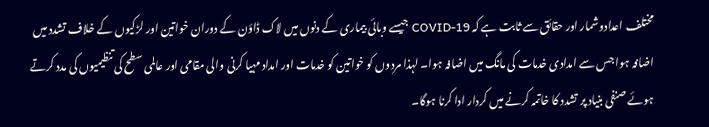مختلف اعدادوشمار اور حقائق سے ثابت ہے کہ COVID-19 جیسے وبائی بیماری کے دنوں میں لاک ڈاؤن کے دوران خواتین اور لڑکیوں کے خلاف تشدد میں اضافہ ہوا جس سے امدادی خدمات کی مانگ میں اضافہ ہوا۔ لہذا مردوں کو خواتین کو خدمات اور امداد مہیا کرنی والی مقامی اور عالمی سطح کی تنظیمیوں کی مدد کرتے ہوئے صنفی بنیاد پر تشدد کا خاتمہ کرنے میں کردار ادا کرنا ہوگا۔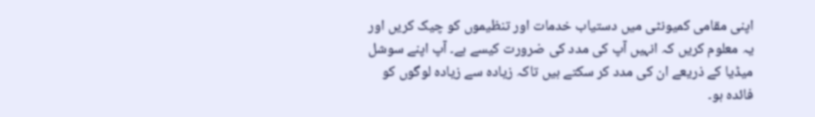اپنی مقامی کمیونٹی میں دستیاب خدمات اور تنظیموں کو چیک کریں اور یہ معلوم کریں کہ انہیں آپ کی مدد کی ضرورت کیسے ہے۔ آپ اپنے سوشل میڈیا کے ذریعے ان کی مدد کر سکتے ہیں تاکہ زیادہ سے زیادہ لوگوں کو فائدہ ہو۔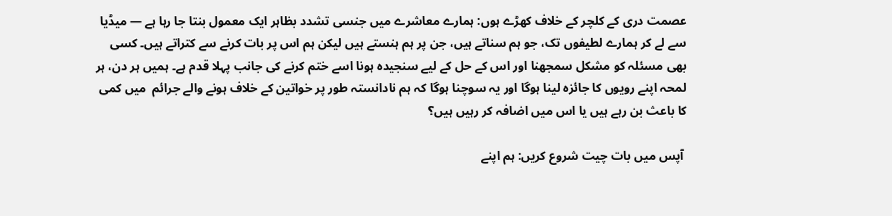عصمت دری کے کلچر کے خلاف کھڑے ہوں: ہمارے معاشرے میں جنسی تشدد بظاہر ایک معمول بنتا جا رہا ہے — میڈیا سے لے کر ہمارے لطیفوں تک، جو ہم سناتے ہیں، جن پر ہم ہنستے ہیں لیکن ہم اس پر بات کرنے سے کتراتے ہیں۔ کسی بھی مسئلہ کو مشکل سمجھنا اور اس کے حل کے لیے سنجیدہ ہونا اسے ختم کرنے کی جانب پہلا قدم ہے۔ ہمیں ہر دن، ہر لمحہ اپنے رویوں کا جائزہ لینا ہوگا اور یہ سوچنا ہوگا کہ ہم نادانستہ طور پر خواتین کے خلاف ہونے والے جرائم  میں کمی کا باعث بن رہے ہیں یا اس میں اضافہ کر رہیں ہیں؟

 آپس میں بات چیت شروع کریں: ہم اپنے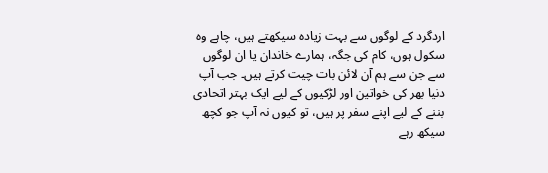اردگرد کے لوگوں سے بہت زیادہ سیکھتے ہیں، چاہے وہ سکول ہوں، کام کی جگہ، ہمارے خاندان یا ان لوگوں سے جن سے ہم آن لائن بات چیت کرتے ہیں۔ جب آپ دنیا بھر کی خواتین اور لڑکیوں کے لیے ایک بہتر اتحادی بننے کے لیے اپنے سفر پر ہیں، تو کیوں نہ آپ جو کچھ سیکھ رہے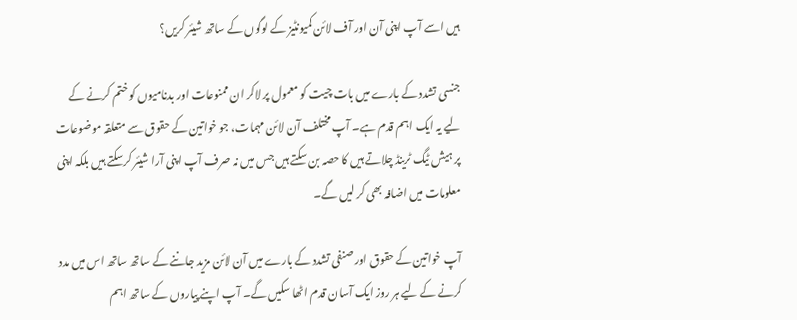ہیں اسے آپ اپنی آن اور آف لائن کمیونٹیز کے لوگوں کے ساتھ شیئر کریں؟

جنسی تشدد کے بارے میں بات چیت کو معمول پر لاکر ان ممنوعات اور بدنامیوں کو ختم کرنے کے لیے یہ ایک اہم قدم ہے۔ آپ مختلف آن لائن مہمات، جو خواتین کے حقوق سے متعلقہ موضوعات پر ہیش ٹیگ ٹرینڈ چلاتے ہیں کا حصہ بن سکتے ہیں جس میں نہ صرف آپ اپنی آرا شیئر کرسکتے ہیں بلکہ اپنی معلومات میں اضافہ بھی کر لیں گے۔

آپ خواتین کے حقوق اور صنفی تشدد کے بارے میں آن لائن مزید جاننے کے ساتھ ساتھ اس میں مدد کرنے کے لیے ہر روز ایک آسان قدم اٹھا سکیں گے۔ آپ اپنے پیاروں کے ساتھ اہم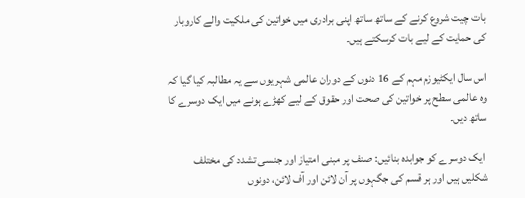بات چیت شروع کرنے کے ساتھ ساتھ اپنی برادری میں خواتین کی ملکیت والے کاروبار کی حمایت کے لیے بات کرسکتے ہیں۔

اس سال ایکٹیوزم مہم کے 16 دنوں کے دوران عالمی شہریوں سے یہ مطالبہ کیا گیا کہ وہ عالمی سطح پر خواتین کی صحت اور حقوق کے لیے کھڑے ہونے میں ایک دوسرے کا ساتھ دیں۔

 ایک دوسرے کو جوابدہ بنائیں: صنف پر مبنی امتیاز اور جنسی تشدد کی مختلف شکلیں ہیں اور ہر قسم کی جگہوں پر آن لائن اور آف لائن، دونوں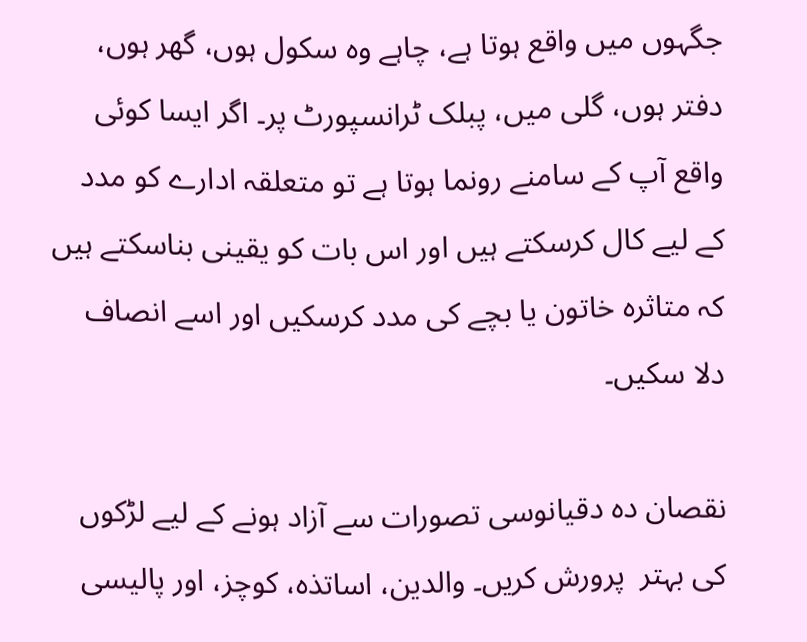جگہوں میں واقع ہوتا ہے، چاہے وہ سکول ہوں، گھر ہوں، دفتر ہوں، گلی میں، پبلک ٹرانسپورٹ پر۔ اگر ایسا کوئی واقع آپ کے سامنے رونما ہوتا ہے تو متعلقہ ادارے کو مدد کے لیے کال کرسکتے ہیں اور اس بات کو یقینی بناسکتے ہیں کہ متاثرہ خاتون یا بچے کی مدد کرسکیں اور اسے انصاف دلا سکیں۔

نقصان دہ دقیانوسی تصورات سے آزاد ہونے کے لیے لڑکوں کی بہتر  پرورش کریں۔ والدین، اساتذہ، کوچز، اور پالیسی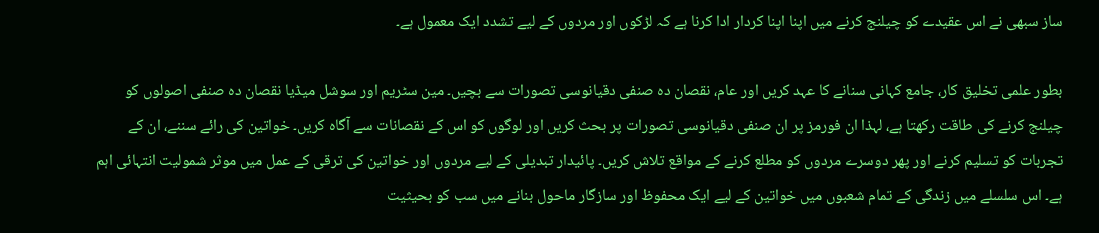ساز سبھی نے اس عقیدے کو چیلنج کرنے میں اپنا اپنا کردار ادا کرنا ہے کہ لڑکوں اور مردوں کے لیے تشدد ایک معمول ہے۔

بطور علمی تخلیق کار، جامع کہانی سنانے کا عہد کریں اور عام، نقصان دہ صنفی دقیانوسی تصورات سے بچیں۔ مین سٹریم اور سوشل میڈیا نقصان دہ صنفی اصولوں کو چیلنج کرنے کی طاقت رکھتا ہے، لہذا ان فورمز پر ان صنفی دقیانوسی تصورات پر بحث کریں اور لوگوں کو اس کے نقصانات سے آگاہ کریں۔ خواتین کی رائے سننے، ان کے تجربات کو تسلیم کرنے اور پھر دوسرے مردوں کو مطلع کرنے کے مواقع تلاش کریں۔ پائیدار تبدیلی کے لیے مردوں اور خواتین کی ترقی کے عمل میں موثر شمولیت انتہائی اہم ہے۔ اس سلسلے میں زندگی کے تمام شعبوں میں خواتین کے لیے ایک محفوظ اور سازگار ماحول بنانے میں سب کو بحیثیت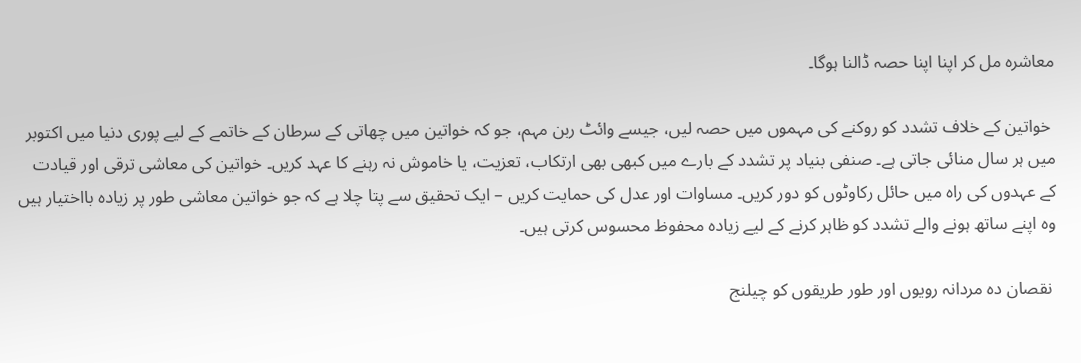معاشرہ مل کر اپنا اپنا حصہ ڈالنا ہوگا۔

 خواتین کے خلاف تشدد کو روکنے کی مہموں میں حصہ لیں، جیسے وائٹ ربن مہم، جو کہ خواتین میں چھاتی کے سرطان کے خاتمے کے لیے پوری دنیا میں اکتوبر میں ہر سال منائی جاتی ہے۔ صنفی بنیاد پر تشدد کے بارے میں کبھی بھی ارتکاب، تعزیت، یا خاموش نہ رہنے کا عہد کریں۔ خواتین کی معاشی ترقی اور قیادت کے عہدوں کی راہ میں حائل رکاوٹوں کو دور کریں۔ مساوات اور عدل کی حمایت کریں – ایک تحقیق سے پتا چلا ہے کہ جو خواتین معاشی طور پر زیادہ بااختیار ہیں وہ اپنے ساتھ ہونے والے تشدد کو ظاہر کرنے کے لیے زیادہ محفوظ محسوس کرتی ہیں۔

 نقصان دہ مردانہ رویوں اور طور طریقوں کو چیلنج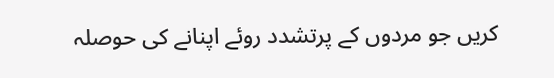کریں جو مردوں کے پرتشدد روئے اپنانے کی حوصلہ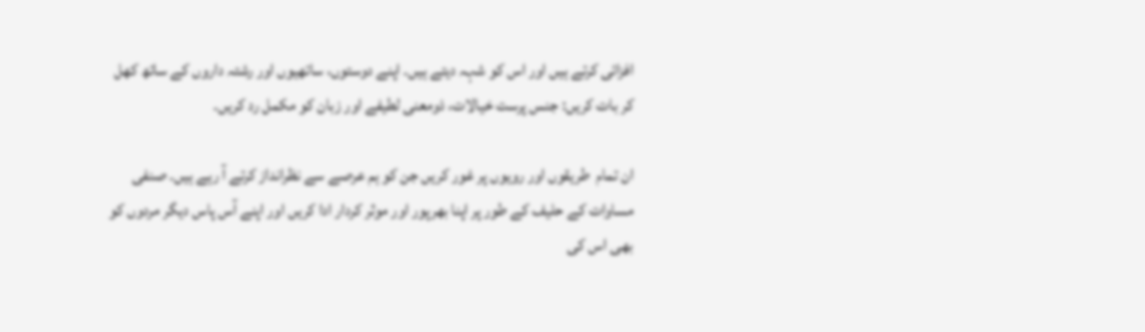افزائی کرتے ہیں اور اس کو شہہ دیتے ہیں۔ اپنے دوستوں، ساتھیوں اور رشتہ داروں کے ساتھ کھل کر بات کریں: جنس پرست خیالات، ذومعنی لطیفے اور زبان کو مکمل رد کریں۔

ان تمام  طریقوں اور رویوں پر غور کریں جن کو ہم عرصے سے نظرانداز کرتے آ رہے ہیں۔ صنفی مساوات کے حلیف کے طور پر اپنا بھرپور اور موثر کردار ادا کریں اور اپنے آس پاس دیگر مردوں کو بھی اس کی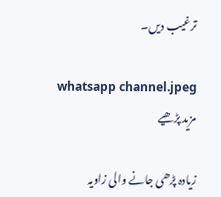ترغیب دیں۔

whatsapp channel.jpeg
مزید پڑھیے

زیادہ پڑھی جانے والی زاویہ